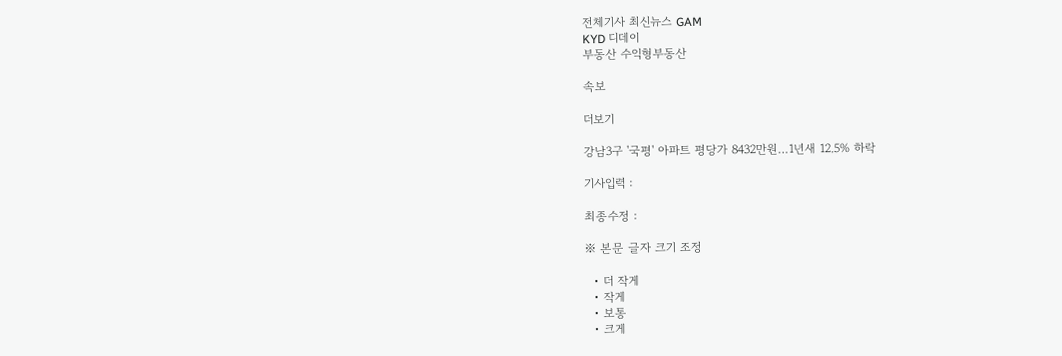전체기사 최신뉴스 GAM
KYD 디데이
부동산 수익형부동산

속보

더보기

강남3구 '국평' 아파트 평당가 8432만원…1년새 12.5% 하락

기사입력 :

최종수정 :

※ 본문 글자 크기 조정

  • 더 작게
  • 작게
  • 보통
  • 크게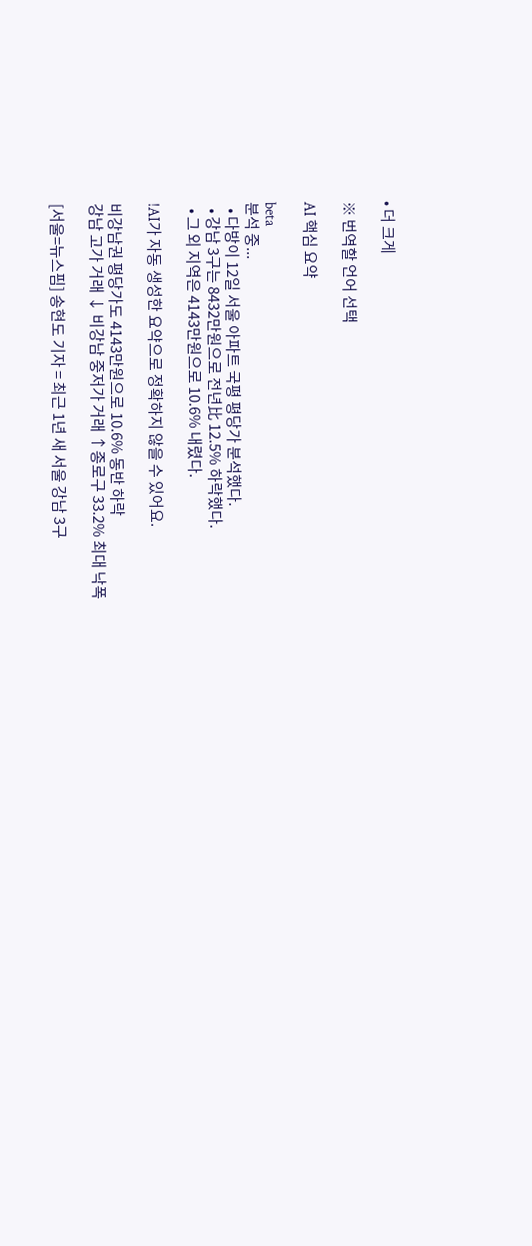• 더 크게

※ 번역할 언어 선택

AI 핵심 요약

beta
분석 중...
  • 다방이 12일 서울 아파트 국평 평당가 분석했다.
  • 강남 3구는 8432만원으로 전년比 12.5% 하락했다.
  • 그 외 지역은 4143만원으로 10.6% 내렸다.

!AI가 자동 생성한 요약으로 정확하지 않을 수 있어요.

비강남권 평당가도 4143만원으로 10.6% 동반 하락
강남 고가 거래 ↓ 비강남 중저가 거래 ↑종로구 33.2% 최대 낙폭

[서울=뉴스핌] 송현도 기자 = 최근 1년 새 서울 강남 3구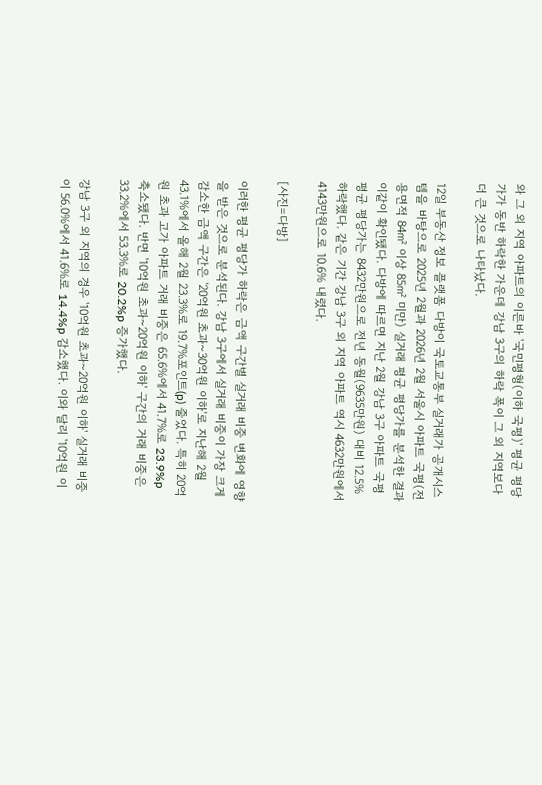와 그 외 지역 아파트의 이른바 '국민평형(이하 국평)' 평균 평당가가 동반 하락한 가운데 강남 3구의 하락 폭이 그 외 지역보다 더 큰 것으로 나타났다.

12일 부동산 정보 플랫폼 다방이 국토교통부 실거래가 공개시스템을 바탕으로 2025년 2월과 2026년 2월 서울시 아파트 국평(전용면적 84㎡ 이상 85㎡ 미만) 실거래 평균 평당가를 분석한 결과 이같이 확인됐다. 다방에 따르면 지난 2월 강남 3구 아파트 국평 평균 평당가는 8432만원으로 전년 동월(9635만원) 대비 12.5% 하락했다. 같은 기간 강남 3구 외 지역 아파트 역시 4632만원에서 4143만원으로 10.6% 내렸다.

[사진=다방]

이러한 평균 평당가 하락은 금액 구간별 실거래 비중 변화에 영향을 받은 것으로 분석된다. 강남 3구에서 실거래 비중이 가장 크게 감소한 금액 구간은 '20억원 초과~30억원 이하'로 지난해 2월 43.1%에서 올해 2월 23.3%로 19.7%포인트(p) 줄었다. 특히 20억원 초과 고가 아파트 거래 비중은 65.6%에서 41.7%로 23.9%p 축소됐다. 반면 '10억원 초과~20억원 이하' 구간의 거래 비중은 33.2%에서 53.3%로 20.2%p 증가했다.

강남 3구 외 지역의 경우 '10억원 초과~20억원 이하' 실거래 비중이 56.0%에서 41.6%로 14.4%p 감소했다. 이와 달리 '10억원 이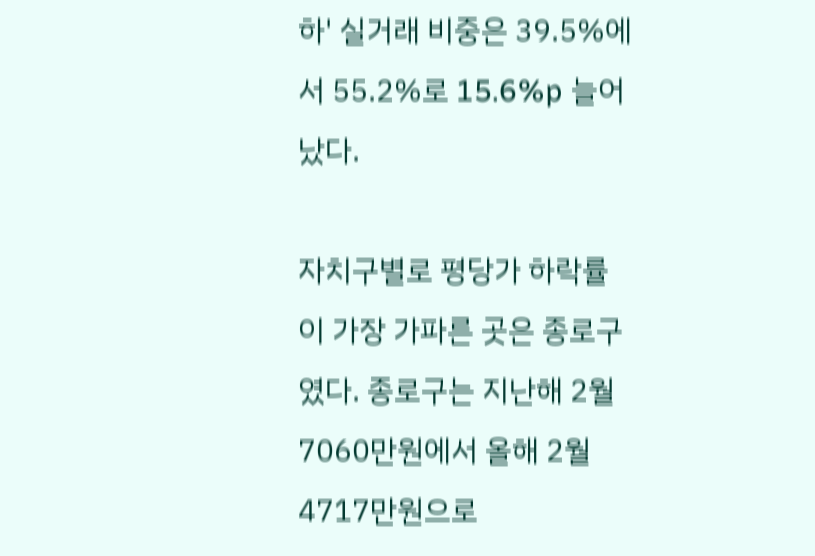하' 실거래 비중은 39.5%에서 55.2%로 15.6%p 늘어났다.

자치구별로 평당가 하락률이 가장 가파른 곳은 종로구였다. 종로구는 지난해 2월 7060만원에서 올해 2월 4717만원으로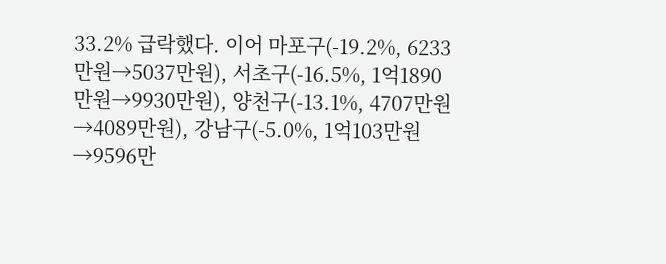33.2% 급락했다. 이어 마포구(-19.2%, 6233만원→5037만원), 서초구(-16.5%, 1억1890만원→9930만원), 양천구(-13.1%, 4707만원→4089만원), 강남구(-5.0%, 1억103만원→9596만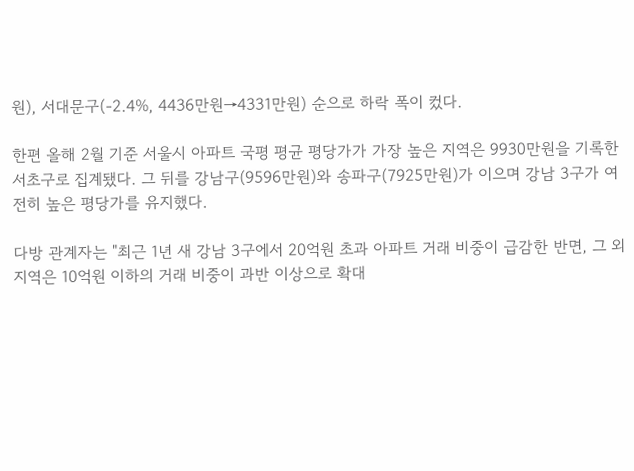원), 서대문구(-2.4%, 4436만원→4331만원) 순으로 하락 폭이 컸다.

한편 올해 2월 기준 서울시 아파트 국평 평균 평당가가 가장 높은 지역은 9930만원을 기록한 서초구로 집계됐다. 그 뒤를 강남구(9596만원)와 송파구(7925만원)가 이으며 강남 3구가 여전히 높은 평당가를 유지했다.

다방 관계자는 "최근 1년 새 강남 3구에서 20억원 초과 아파트 거래 비중이 급감한 반면, 그 외 지역은 10억원 이하의 거래 비중이 과반 이상으로 확대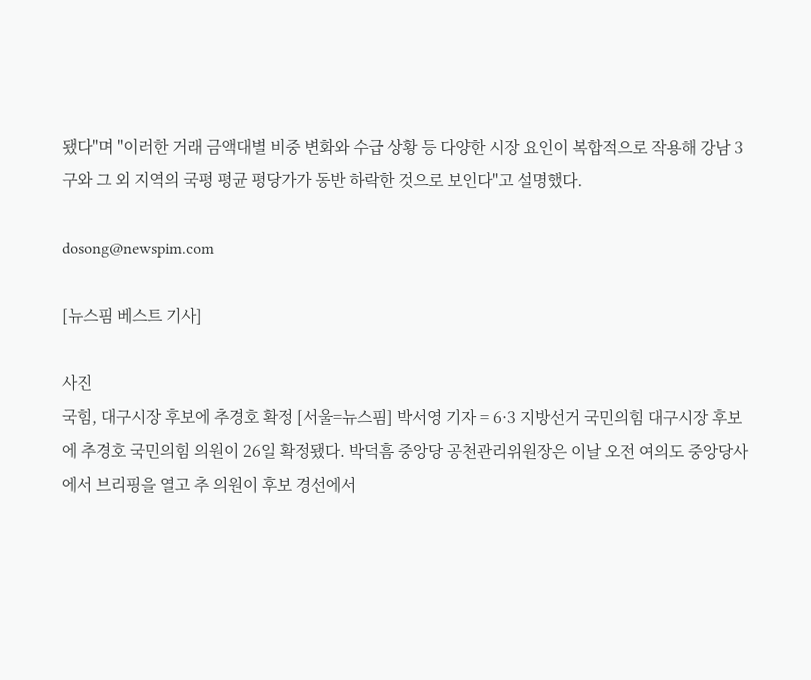됐다"며 "이러한 거래 금액대별 비중 변화와 수급 상황 등 다양한 시장 요인이 복합적으로 작용해 강남 3구와 그 외 지역의 국평 평균 평당가가 동반 하락한 것으로 보인다"고 설명했다.

dosong@newspim.com

[뉴스핌 베스트 기사]

사진
국힘, 대구시장 후보에 추경호 확정 [서울=뉴스핌] 박서영 기자 = 6·3 지방선거 국민의힘 대구시장 후보에 추경호 국민의힘 의원이 26일 확정됐다. 박덕흠 중앙당 공천관리위원장은 이날 오전 여의도 중앙당사에서 브리핑을 열고 추 의원이 후보 경선에서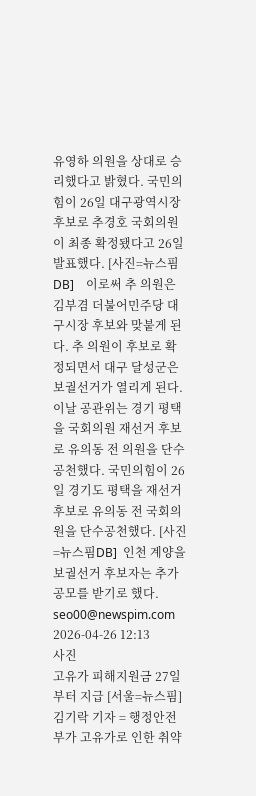유영하 의원을 상대로 승리했다고 밝혔다. 국민의힘이 26일 대구광역시장 후보로 추경호 국회의원이 최종 확정됐다고 26일 발표했다. [사진=뉴스핌DB]    이로써 추 의원은 김부겸 더불어민주당 대구시장 후보와 맞붙게 된다. 추 의원이 후보로 확정되면서 대구 달성군은 보궐선거가 열리게 된다. 이날 공관위는 경기 평택을 국회의원 재선거 후보로 유의동 전 의원을 단수공천했다. 국민의힘이 26일 경기도 평택을 재선거 후보로 유의동 전 국회의원을 단수공천했다. [사진=뉴스핌DB]  인천 계양을 보궐선거 후보자는 추가 공모를 받기로 했다. seo00@newspim.com 2026-04-26 12:13
사진
고유가 피해지원금 27일부터 지급 [서울=뉴스핌] 김기락 기자 = 행정안전부가 고유가로 인한 취약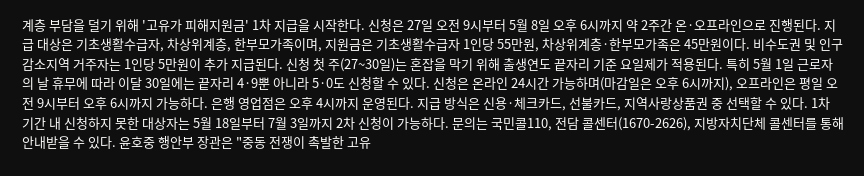계층 부담을 덜기 위해 '고유가 피해지원금' 1차 지급을 시작한다. 신청은 27일 오전 9시부터 5월 8일 오후 6시까지 약 2주간 온·오프라인으로 진행된다. 지급 대상은 기초생활수급자, 차상위계층, 한부모가족이며, 지원금은 기초생활수급자 1인당 55만원, 차상위계층·한부모가족은 45만원이다. 비수도권 및 인구감소지역 거주자는 1인당 5만원이 추가 지급된다. 신청 첫 주(27~30일)는 혼잡을 막기 위해 출생연도 끝자리 기준 요일제가 적용된다. 특히 5월 1일 근로자의 날 휴무에 따라 이달 30일에는 끝자리 4·9뿐 아니라 5·0도 신청할 수 있다. 신청은 온라인 24시간 가능하며(마감일은 오후 6시까지), 오프라인은 평일 오전 9시부터 오후 6시까지 가능하다. 은행 영업점은 오후 4시까지 운영된다. 지급 방식은 신용·체크카드, 선불카드, 지역사랑상품권 중 선택할 수 있다. 1차 기간 내 신청하지 못한 대상자는 5월 18일부터 7월 3일까지 2차 신청이 가능하다. 문의는 국민콜110, 전담 콜센터(1670-2626), 지방자치단체 콜센터를 통해 안내받을 수 있다. 윤호중 행안부 장관은 "중동 전쟁이 촉발한 고유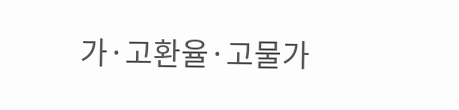가·고환율·고물가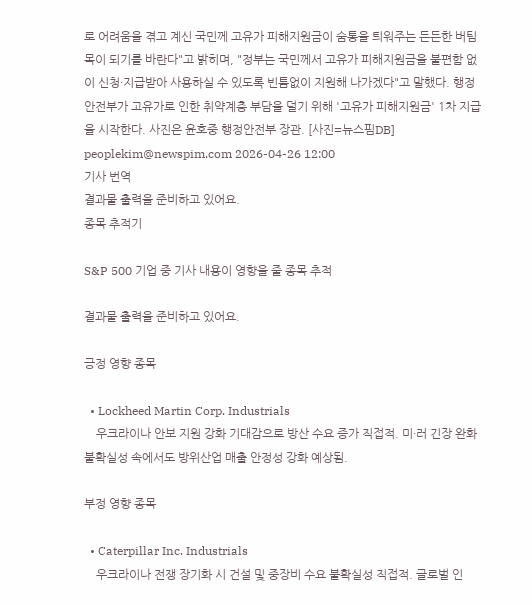로 어려움을 겪고 계신 국민께 고유가 피해지원금이 숨통을 틔워주는 든든한 버팀목이 되기를 바란다"고 밝히며, "정부는 국민께서 고유가 피해지원금을 불편함 없이 신청·지급받아 사용하실 수 있도록 빈틈없이 지원해 나가겠다"고 말했다. 행정안전부가 고유가로 인한 취약계층 부담을 덜기 위해 '고유가 피해지원금' 1차 지급을 시작한다. 사진은 윤호중 행정안전부 장관. [사진=뉴스핌DB] peoplekim@newspim.com 2026-04-26 12:00
기사 번역
결과물 출력을 준비하고 있어요.
종목 추적기

S&P 500 기업 중 기사 내용이 영향을 줄 종목 추적

결과물 출력을 준비하고 있어요.

긍정 영향 종목

  • Lockheed Martin Corp. Industrials
    우크라이나 안보 지원 강화 기대감으로 방산 수요 증가 직접적. 미·러 긴장 완화 불확실성 속에서도 방위산업 매출 안정성 강화 예상됨.

부정 영향 종목

  • Caterpillar Inc. Industrials
    우크라이나 전쟁 장기화 시 건설 및 중장비 수요 불확실성 직접적. 글로벌 인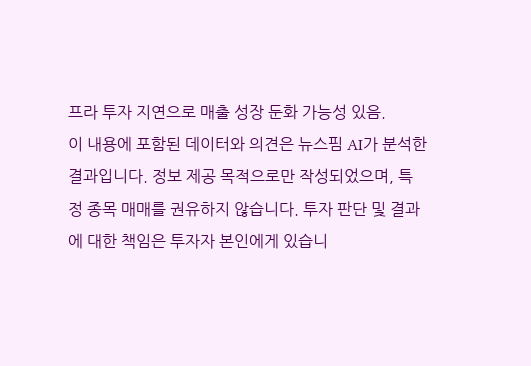프라 투자 지연으로 매출 성장 둔화 가능성 있음.
이 내용에 포함된 데이터와 의견은 뉴스핌 AI가 분석한 결과입니다. 정보 제공 목적으로만 작성되었으며, 특정 종목 매매를 권유하지 않습니다. 투자 판단 및 결과에 대한 책임은 투자자 본인에게 있습니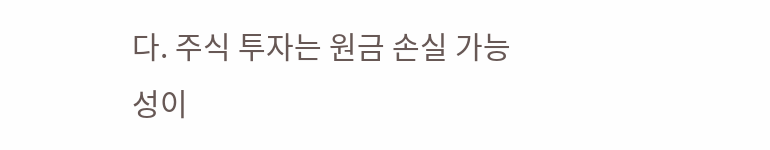다. 주식 투자는 원금 손실 가능성이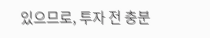있으므로, 투자 전 충분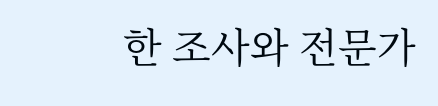한 조사와 전문가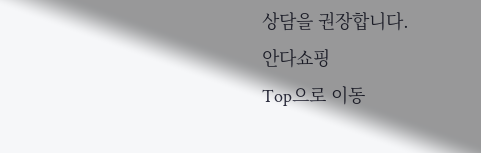상담을 권장합니다.
안다쇼핑
Top으로 이동